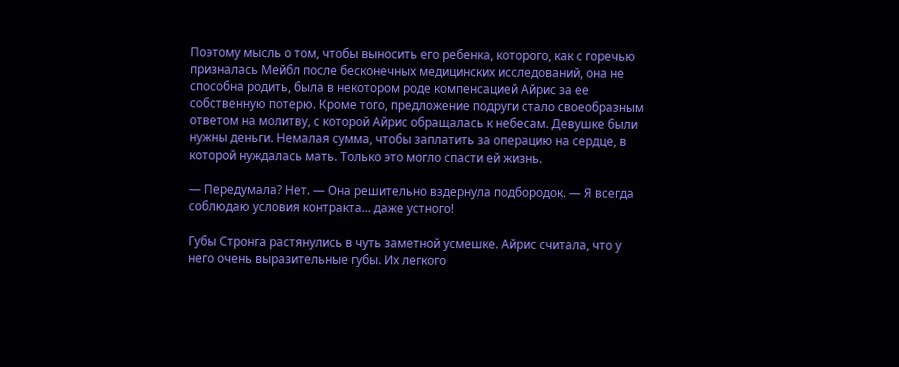Поэтому мысль о том, чтобы выносить его ребенка, которого, как с горечью призналась Мейбл после бесконечных медицинских исследований, она не способна родить, была в некотором роде компенсацией Айрис за ее собственную потерю. Кроме того, предложение подруги стало своеобразным ответом на молитву, с которой Айрис обращалась к небесам. Девушке были нужны деньги. Немалая сумма, чтобы заплатить за операцию на сердце, в которой нуждалась мать. Только это могло спасти ей жизнь.

— Передумала? Нет. — Она решительно вздернула подбородок. — Я всегда соблюдаю условия контракта... даже устного!

Губы Стронга растянулись в чуть заметной усмешке. Айрис считала, что у него очень выразительные губы. Их легкого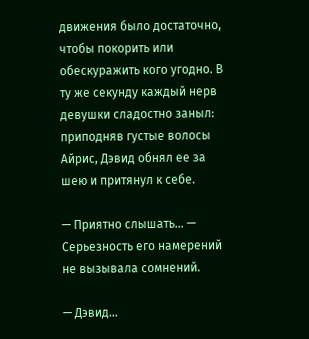движения было достаточно, чтобы покорить или обескуражить кого угодно. В ту же секунду каждый нерв девушки сладостно заныл: приподняв густые волосы Айрис, Дэвид обнял ее за шею и притянул к себе.

— Приятно слышать... — Серьезность его намерений не вызывала сомнений.

— Дэвид...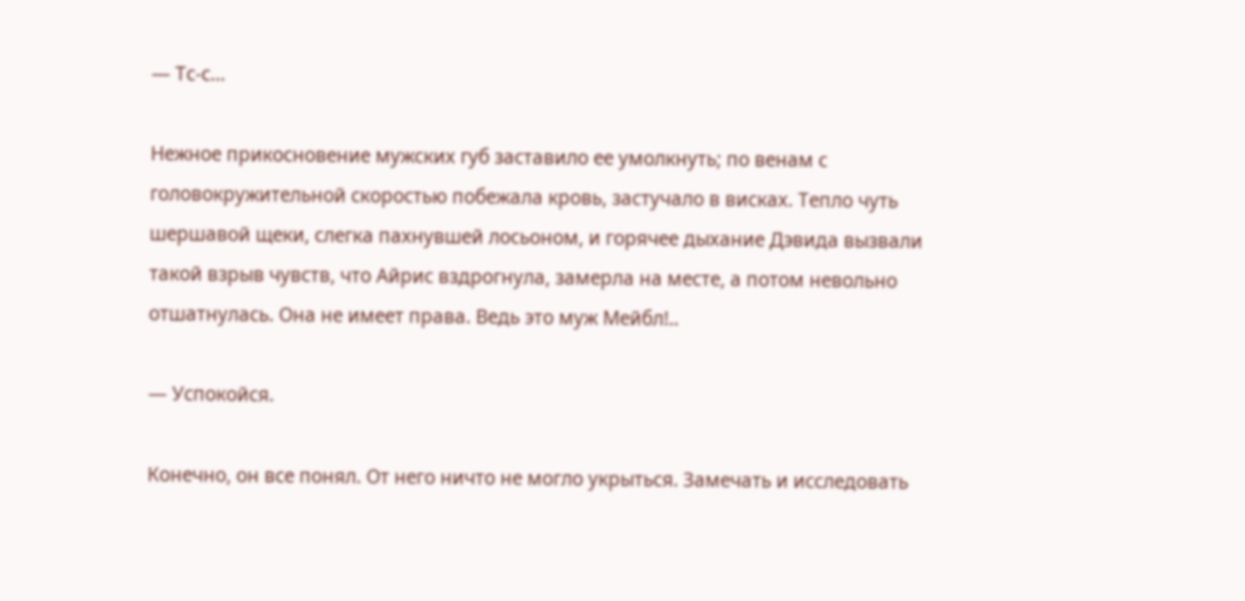— Тс-с...

Нежное прикосновение мужских губ заставило ее умолкнуть; по венам с головокружительной скоростью побежала кровь, застучало в висках. Тепло чуть шершавой щеки, слегка пахнувшей лосьоном, и горячее дыхание Дэвида вызвали такой взрыв чувств, что Айрис вздрогнула, замерла на месте, а потом невольно отшатнулась. Она не имеет права. Ведь это муж Мейбл!..

— Успокойся.

Конечно, он все понял. От него ничто не могло укрыться. Замечать и исследовать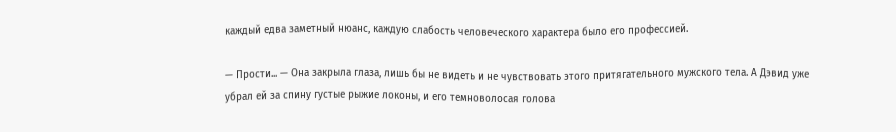каждый едва заметный нюанс, каждую слабость человеческого характера было его профессией.

— Прости... — Она закрыла глаза, лишь бы не видеть и не чувствовать этого притягательного мужского тела. А Дэвид уже убрал ей за спину густые рыжие локоны, и его темноволосая голова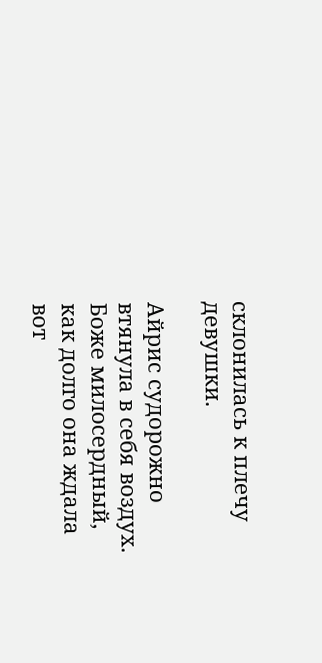склонилась к плечу девушки.

Айрис судорожно втянула в себя воздух. Боже милосердный, как долго она ждала вот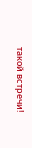такой встречи!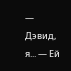— Дэвид, я... — Ей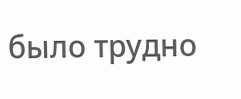было трудно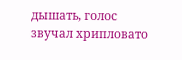дышать, голос звучал хрипловато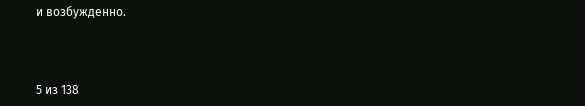и возбужденно.



5 из 138